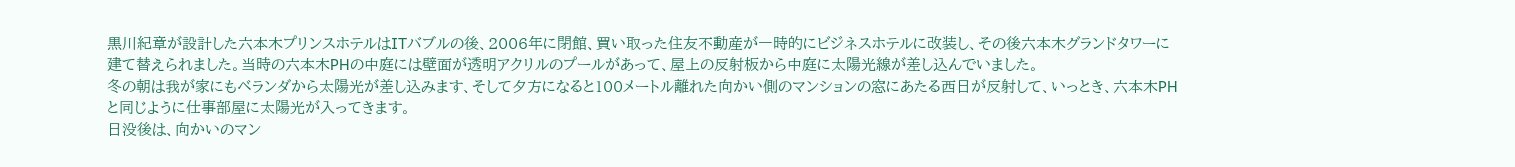黒川紀章が設計した六本木プリンスホテルはITバブルの後、2006年に閉館、買い取った住友不動産が一時的にビジネスホテルに改装し、その後六本木グランドタワーに建て替えられました。当時の六本木PHの中庭には壁面が透明アクリルのプールがあって、屋上の反射板から中庭に太陽光線が差し込んでいました。
冬の朝は我が家にもベランダから太陽光が差し込みます、そして夕方になると100メートル離れた向かい側のマンションの窓にあたる西日が反射して、いっとき、六本木PHと同じように仕事部屋に太陽光が入ってきます。
日没後は、向かいのマン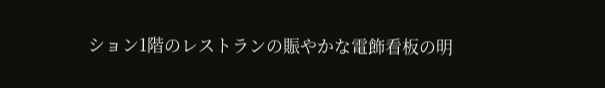ション1階のレストランの賑やかな電飾看板の明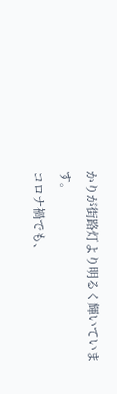かりが街路灯より明るく輝いています。
コロナ禍でも、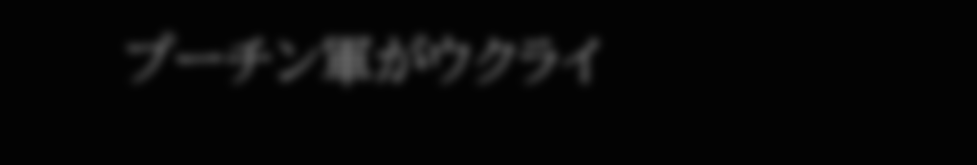プーチン軍がウクライ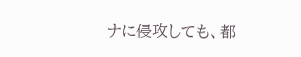ナに侵攻しても、都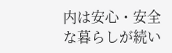内は安心・安全な暮らしが続い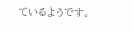ているようです。